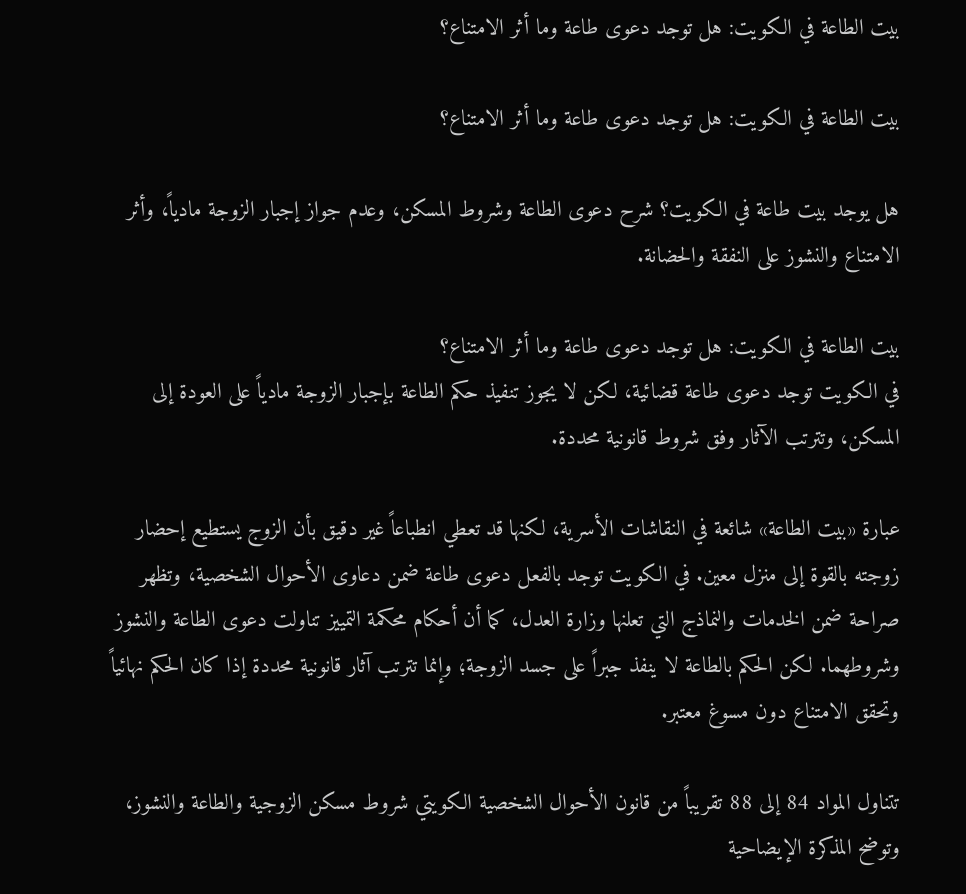بيت الطاعة في الكويت: هل توجد دعوى طاعة وما أثر الامتناع؟

بيت الطاعة في الكويت: هل توجد دعوى طاعة وما أثر الامتناع؟

هل يوجد بيت طاعة في الكويت؟ شرح دعوى الطاعة وشروط المسكن، وعدم جواز إجبار الزوجة مادياً، وأثر الامتناع والنشوز على النفقة والحضانة.

بيت الطاعة في الكويت: هل توجد دعوى طاعة وما أثر الامتناع؟
في الكويت توجد دعوى طاعة قضائية، لكن لا يجوز تنفيذ حكم الطاعة بإجبار الزوجة مادياً على العودة إلى المسكن، وتترتب الآثار وفق شروط قانونية محددة.

عبارة «بيت الطاعة» شائعة في النقاشات الأسرية، لكنها قد تعطي انطباعاً غير دقيق بأن الزوج يستطيع إحضار زوجته بالقوة إلى منزل معين. في الكويت توجد بالفعل دعوى طاعة ضمن دعاوى الأحوال الشخصية، وتظهر صراحة ضمن الخدمات والنماذج التي تعلنها وزارة العدل، كما أن أحكام محكمة التمييز تناولت دعوى الطاعة والنشوز وشروطهما. لكن الحكم بالطاعة لا ينفذ جبراً على جسد الزوجة؛ وإنما تترتب آثار قانونية محددة إذا كان الحكم نهائياً وتحقق الامتناع دون مسوغ معتبر.

تتناول المواد 84 إلى 88 تقريباً من قانون الأحوال الشخصية الكويتي شروط مسكن الزوجية والطاعة والنشوز، وتوضح المذكرة الإيضاحية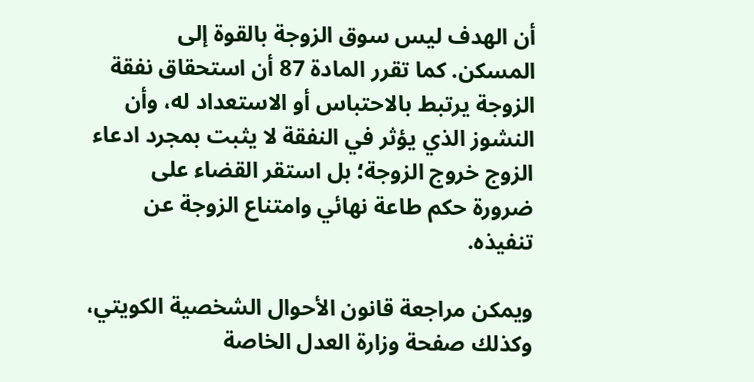أن الهدف ليس سوق الزوجة بالقوة إلى المسكن. كما تقرر المادة 87 أن استحقاق نفقة الزوجة يرتبط بالاحتباس أو الاستعداد له، وأن النشوز الذي يؤثر في النفقة لا يثبت بمجرد ادعاء الزوج خروج الزوجة؛ بل استقر القضاء على ضرورة حكم طاعة نهائي وامتناع الزوجة عن تنفيذه.

ويمكن مراجعة قانون الأحوال الشخصية الكويتي، وكذلك صفحة وزارة العدل الخاصة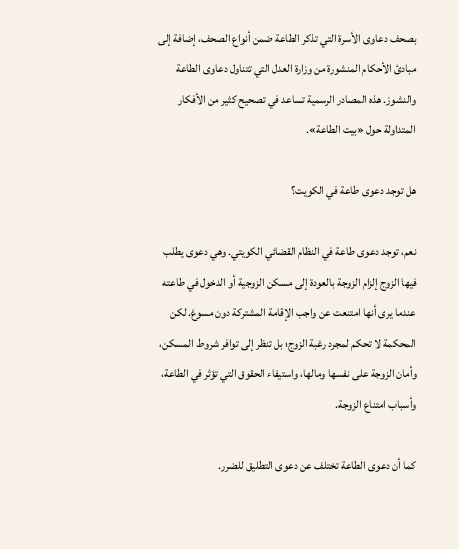بصحف دعاوى الأسرة التي تذكر الطاعة ضمن أنواع الصحف، إضافة إلى مبادئ الأحكام المنشورة من وزارة العدل التي تتناول دعاوى الطاعة والنشوز. هذه المصادر الرسمية تساعد في تصحيح كثير من الأفكار المتداولة حول «بيت الطاعة».

هل توجد دعوى طاعة في الكويت؟

نعم، توجد دعوى طاعة في النظام القضائي الكويتي. وهي دعوى يطلب فيها الزوج إلزام الزوجة بالعودة إلى مسكن الزوجية أو الدخول في طاعته عندما يرى أنها امتنعت عن واجب الإقامة المشتركة دون مسوغ. لكن المحكمة لا تحكم لمجرد رغبة الزوج؛ بل تنظر إلى توافر شروط المسكن، وأمان الزوجة على نفسها ومالها، واستيفاء الحقوق التي تؤثر في الطاعة، وأسباب امتناع الزوجة.

كما أن دعوى الطاعة تختلف عن دعوى التطليق للضرر.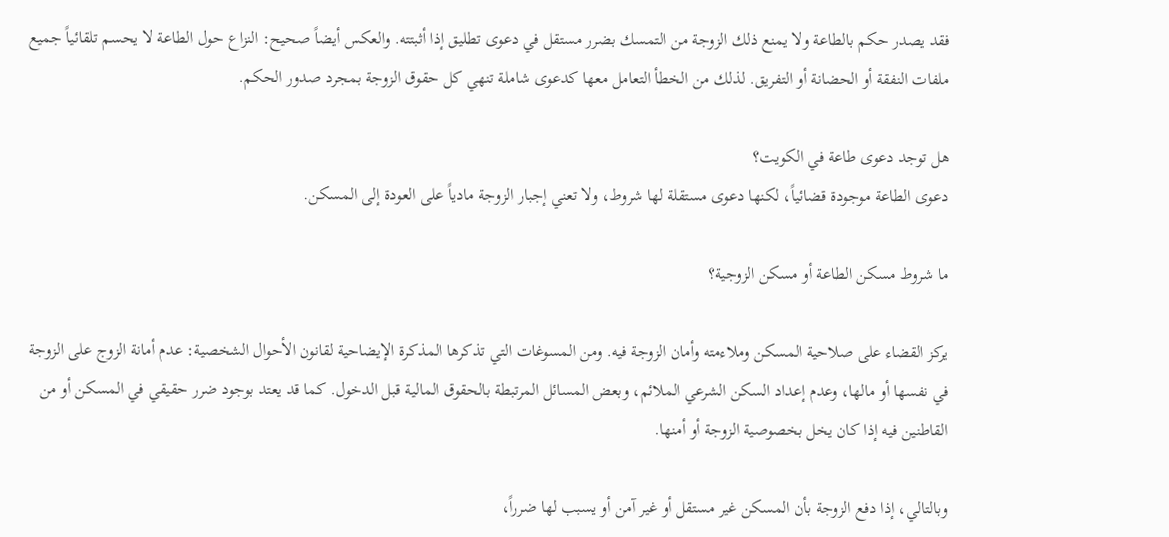فقد يصدر حكم بالطاعة ولا يمنع ذلك الزوجة من التمسك بضرر مستقل في دعوى تطليق إذا أثبتته. والعكس أيضاً صحيح: النزاع حول الطاعة لا يحسم تلقائياً جميع ملفات النفقة أو الحضانة أو التفريق. لذلك من الخطأ التعامل معها كدعوى شاملة تنهي كل حقوق الزوجة بمجرد صدور الحكم.

هل توجد دعوى طاعة في الكويت؟
دعوى الطاعة موجودة قضائياً، لكنها دعوى مستقلة لها شروط، ولا تعني إجبار الزوجة مادياً على العودة إلى المسكن.

ما شروط مسكن الطاعة أو مسكن الزوجية؟

يركز القضاء على صلاحية المسكن وملاءمته وأمان الزوجة فيه. ومن المسوغات التي تذكرها المذكرة الإيضاحية لقانون الأحوال الشخصية: عدم أمانة الزوج على الزوجة في نفسها أو مالها، وعدم إعداد السكن الشرعي الملائم، وبعض المسائل المرتبطة بالحقوق المالية قبل الدخول. كما قد يعتد بوجود ضرر حقيقي في المسكن أو من القاطنين فيه إذا كان يخل بخصوصية الزوجة أو أمنها.

وبالتالي، إذا دفع الزوجة بأن المسكن غير مستقل أو غير آمن أو يسبب لها ضرراً،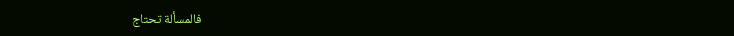فالمسألة تحتاج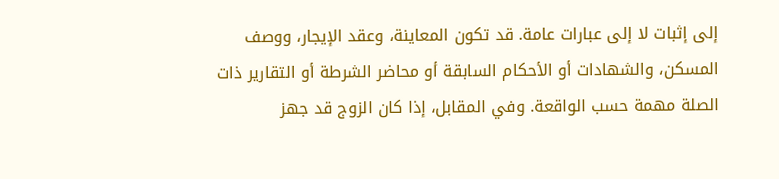إلى إثبات لا إلى عبارات عامة. قد تكون المعاينة، وعقد الإيجار، ووصف المسكن، والشهادات أو الأحكام السابقة أو محاضر الشرطة أو التقارير ذات الصلة مهمة حسب الواقعة. وفي المقابل، إذا كان الزوج قد جهز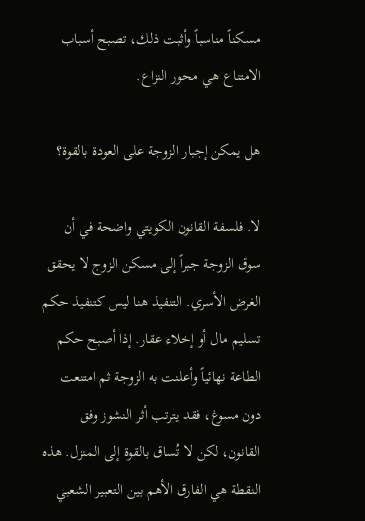مسكناً مناسباً وأثبت ذلك، تصبح أسباب الامتناع هي محور النزاع.

هل يمكن إجبار الزوجة على العودة بالقوة؟

لا. فلسفة القانون الكويتي واضحة في أن سوق الزوجة جبراً إلى مسكن الزوج لا يحقق الغرض الأسري. التنفيذ هنا ليس كتنفيذ حكم تسليم مال أو إخلاء عقار. إذا أصبح حكم الطاعة نهائياً وأعلنت به الزوجة ثم امتنعت دون مسوغ، فقد يترتب أثر النشوز وفق القانون، لكن لا تُساق بالقوة إلى المنزل. هذه النقطة هي الفارق الأهم بين التعبير الشعبي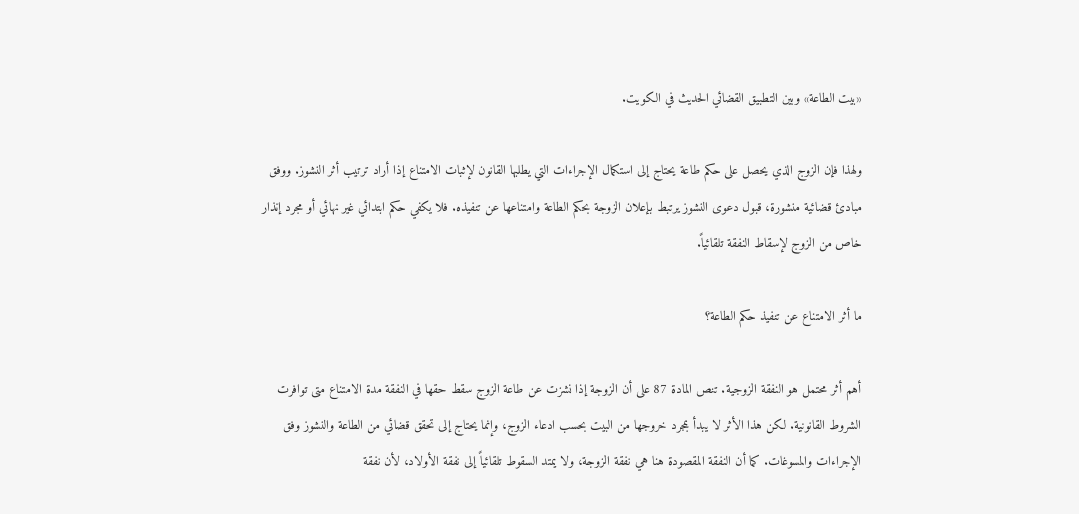«بيت الطاعة» وبين التطبيق القضائي الحديث في الكويت.

ولهذا فإن الزوج الذي يحصل على حكم طاعة يحتاج إلى استكمال الإجراءات التي يطلبها القانون لإثبات الامتناع إذا أراد ترتيب أثر النشوز. ووفق مبادئ قضائية منشورة، قبول دعوى النشوز يرتبط بإعلان الزوجة بحكم الطاعة وامتناعها عن تنفيذه. فلا يكفي حكم ابتدائي غير نهائي أو مجرد إنذار خاص من الزوج لإسقاط النفقة تلقائياً.

ما أثر الامتناع عن تنفيذ حكم الطاعة؟

أهم أثر محتمل هو النفقة الزوجية. تنص المادة 87 على أن الزوجة إذا نشزت عن طاعة الزوج سقط حقها في النفقة مدة الامتناع متى توافرت الشروط القانونية. لكن هذا الأثر لا يبدأ بمجرد خروجها من البيت بحسب ادعاء الزوج، وإنما يحتاج إلى تحقق قضائي من الطاعة والنشوز وفق الإجراءات والمسوغات. كما أن النفقة المقصودة هنا هي نفقة الزوجة، ولا يمتد السقوط تلقائياً إلى نفقة الأولاد، لأن نفقة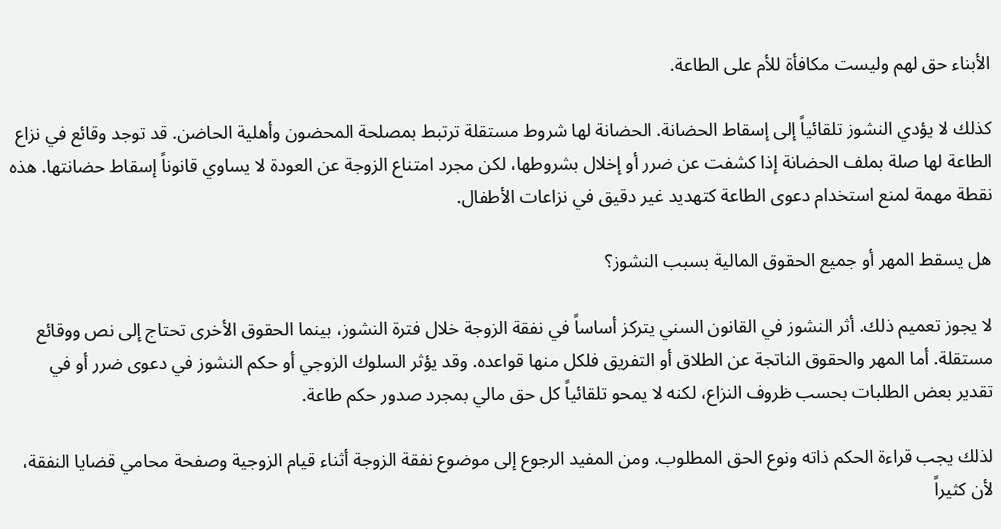الأبناء حق لهم وليست مكافأة للأم على الطاعة.

كذلك لا يؤدي النشوز تلقائياً إلى إسقاط الحضانة. الحضانة لها شروط مستقلة ترتبط بمصلحة المحضون وأهلية الحاضن. قد توجد وقائع في نزاع الطاعة لها صلة بملف الحضانة إذا كشفت عن ضرر أو إخلال بشروطها، لكن مجرد امتناع الزوجة عن العودة لا يساوي قانوناً إسقاط حضانتها. هذه نقطة مهمة لمنع استخدام دعوى الطاعة كتهديد غير دقيق في نزاعات الأطفال.

هل يسقط المهر أو جميع الحقوق المالية بسبب النشوز؟

لا يجوز تعميم ذلك. أثر النشوز في القانون السني يتركز أساساً في نفقة الزوجة خلال فترة النشوز، بينما الحقوق الأخرى تحتاج إلى نص ووقائع مستقلة. أما المهر والحقوق الناتجة عن الطلاق أو التفريق فلكل منها قواعده. وقد يؤثر السلوك الزوجي أو حكم النشوز في دعوى ضرر أو في تقدير بعض الطلبات بحسب ظروف النزاع، لكنه لا يمحو تلقائياً كل حق مالي بمجرد صدور حكم طاعة.

لذلك يجب قراءة الحكم ذاته ونوع الحق المطلوب. ومن المفيد الرجوع إلى موضوع نفقة الزوجة أثناء قيام الزوجية وصفحة محامي قضايا النفقة، لأن كثيراً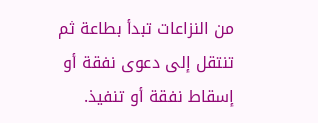من النزاعات تبدأ بطاعة ثم تنتقل إلى دعوى نفقة أو إسقاط نفقة أو تنفيذ.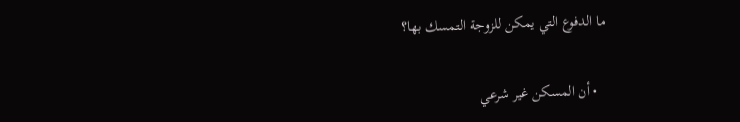ما الدفوع التي يمكن للزوجة التمسك بها؟

  • أن المسكن غير شرعي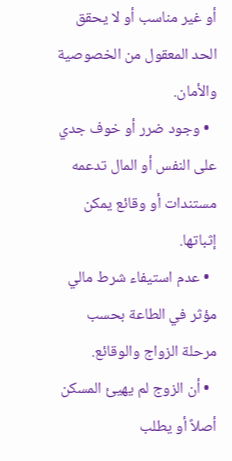أو غير مناسب أو لا يحقق الحد المعقول من الخصوصية والأمان.
  • وجود ضرر أو خوف جدي على النفس أو المال تدعمه مستندات أو وقائع يمكن إثباتها.
  • عدم استيفاء شرط مالي مؤثر في الطاعة بحسب مرحلة الزواج والوقائع.
  • أن الزوج لم يهيئ المسكن أصلاً أو يطلب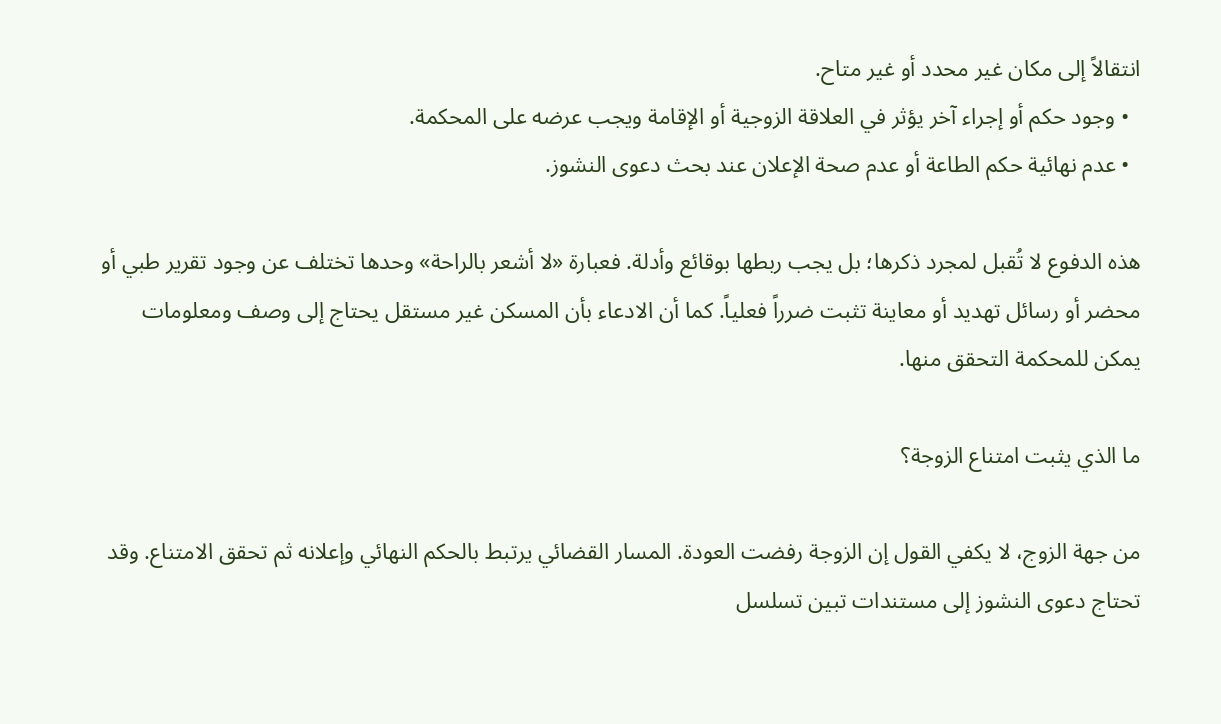انتقالاً إلى مكان غير محدد أو غير متاح.
  • وجود حكم أو إجراء آخر يؤثر في العلاقة الزوجية أو الإقامة ويجب عرضه على المحكمة.
  • عدم نهائية حكم الطاعة أو عدم صحة الإعلان عند بحث دعوى النشوز.

هذه الدفوع لا تُقبل لمجرد ذكرها؛ بل يجب ربطها بوقائع وأدلة. فعبارة «لا أشعر بالراحة» وحدها تختلف عن وجود تقرير طبي أو محضر أو رسائل تهديد أو معاينة تثبت ضرراً فعلياً. كما أن الادعاء بأن المسكن غير مستقل يحتاج إلى وصف ومعلومات يمكن للمحكمة التحقق منها.

ما الذي يثبت امتناع الزوجة؟

من جهة الزوج، لا يكفي القول إن الزوجة رفضت العودة. المسار القضائي يرتبط بالحكم النهائي وإعلانه ثم تحقق الامتناع. وقد تحتاج دعوى النشوز إلى مستندات تبين تسلسل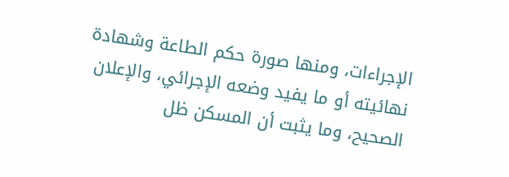الإجراءات، ومنها صورة حكم الطاعة وشهادة نهائيته أو ما يفيد وضعه الإجرائي، والإعلان الصحيح، وما يثبت أن المسكن ظل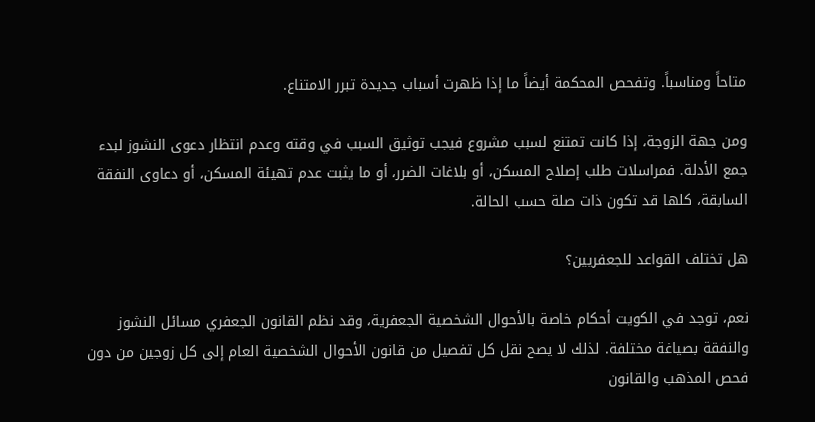متاحاً ومناسباً. وتفحص المحكمة أيضاً ما إذا ظهرت أسباب جديدة تبرر الامتناع.

ومن جهة الزوجة، إذا كانت تمتنع لسبب مشروع فيجب توثيق السبب في وقته وعدم انتظار دعوى النشوز لبدء جمع الأدلة. فمراسلات طلب إصلاح المسكن، أو بلاغات الضرر، أو ما يثبت عدم تهيئة المسكن، أو دعاوى النفقة السابقة، كلها قد تكون ذات صلة حسب الحالة.

هل تختلف القواعد للجعفريين؟

نعم، توجد في الكويت أحكام خاصة بالأحوال الشخصية الجعفرية، وقد نظم القانون الجعفري مسائل النشوز والنفقة بصياغة مختلفة. لذلك لا يصح نقل كل تفصيل من قانون الأحوال الشخصية العام إلى كل زوجين من دون فحص المذهب والقانون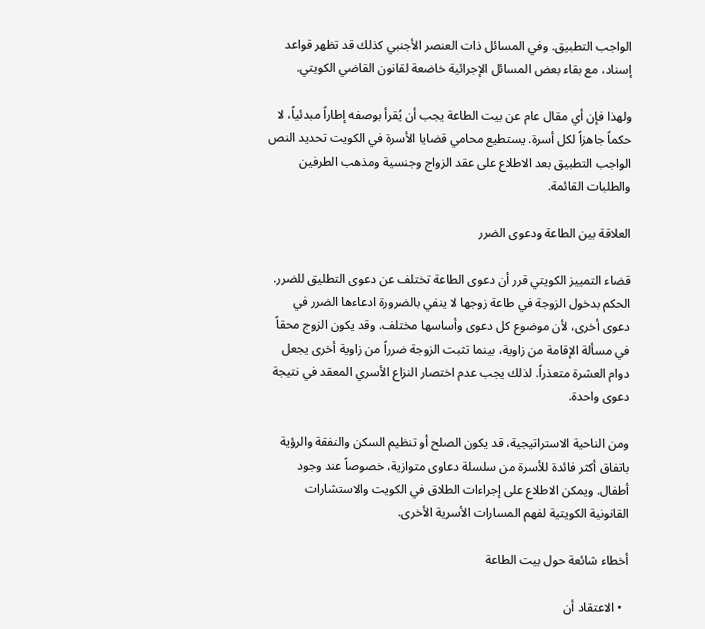الواجب التطبيق. وفي المسائل ذات العنصر الأجنبي كذلك قد تظهر قواعد إسناد، مع بقاء بعض المسائل الإجرائية خاضعة لقانون القاضي الكويتي.

ولهذا فإن أي مقال عام عن بيت الطاعة يجب أن يُقرأ بوصفه إطاراً مبدئياً، لا حكماً جاهزاً لكل أسرة. يستطيع محامي قضايا الأسرة في الكويت تحديد النص الواجب التطبيق بعد الاطلاع على عقد الزواج وجنسية ومذهب الطرفين والطلبات القائمة.

العلاقة بين الطاعة ودعوى الضرر

قضاء التمييز الكويتي قرر أن دعوى الطاعة تختلف عن دعوى التطليق للضرر. الحكم بدخول الزوجة في طاعة زوجها لا ينفي بالضرورة ادعاءها الضرر في دعوى أخرى، لأن موضوع كل دعوى وأساسها مختلف. وقد يكون الزوج محقاً في مسألة الإقامة من زاوية، بينما تثبت الزوجة ضرراً من زاوية أخرى يجعل دوام العشرة متعذراً. لذلك يجب عدم اختصار النزاع الأسري المعقد في نتيجة دعوى واحدة.

ومن الناحية الاستراتيجية، قد يكون الصلح أو تنظيم السكن والنفقة والرؤية باتفاق أكثر فائدة للأسرة من سلسلة دعاوى متوازية، خصوصاً عند وجود أطفال. ويمكن الاطلاع على إجراءات الطلاق في الكويت والاستشارات القانونية الكويتية لفهم المسارات الأسرية الأخرى.

أخطاء شائعة حول بيت الطاعة

  • الاعتقاد أن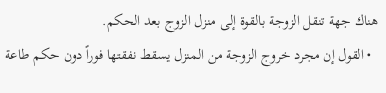هناك جهة تنقل الزوجة بالقوة إلى منزل الزوج بعد الحكم.
  • القول إن مجرد خروج الزوجة من المنزل يسقط نفقتها فوراً دون حكم طاعة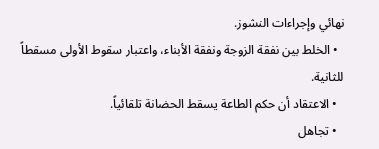نهائي وإجراءات النشوز.
  • الخلط بين نفقة الزوجة ونفقة الأبناء، واعتبار سقوط الأولى مسقطاً للثانية.
  • الاعتقاد أن حكم الطاعة يسقط الحضانة تلقائياً.
  • تجاهل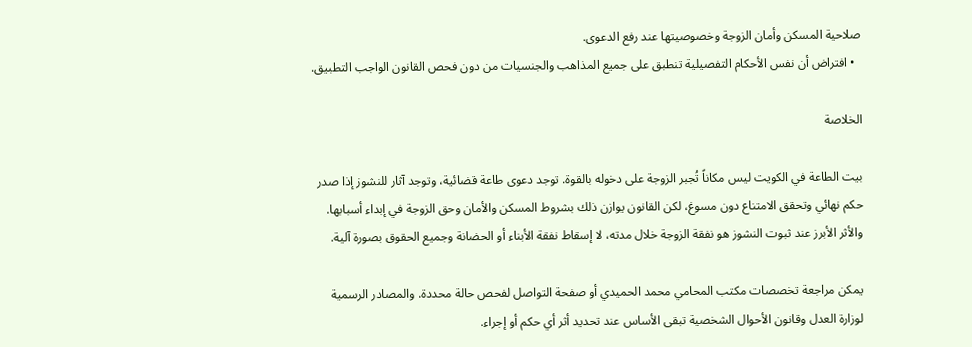صلاحية المسكن وأمان الزوجة وخصوصيتها عند رفع الدعوى.
  • افتراض أن نفس الأحكام التفصيلية تنطبق على جميع المذاهب والجنسيات من دون فحص القانون الواجب التطبيق.

الخلاصة

بيت الطاعة في الكويت ليس مكاناً تُجبر الزوجة على دخوله بالقوة. توجد دعوى طاعة قضائية، وتوجد آثار للنشوز إذا صدر حكم نهائي وتحقق الامتناع دون مسوغ، لكن القانون يوازن ذلك بشروط المسكن والأمان وحق الزوجة في إبداء أسبابها. والأثر الأبرز عند ثبوت النشوز هو نفقة الزوجة خلال مدته، لا إسقاط نفقة الأبناء أو الحضانة وجميع الحقوق بصورة آلية.

يمكن مراجعة تخصصات مكتب المحامي محمد الحميدي أو صفحة التواصل لفحص حالة محددة. والمصادر الرسمية لوزارة العدل وقانون الأحوال الشخصية تبقى الأساس عند تحديد أثر أي حكم أو إجراء.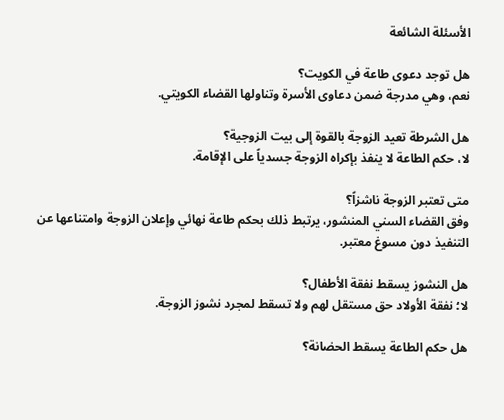الأسئلة الشائعة

هل توجد دعوى طاعة في الكويت؟
نعم، وهي مدرجة ضمن دعاوى الأسرة وتناولها القضاء الكويتي.

هل الشرطة تعيد الزوجة بالقوة إلى بيت الزوجية؟
لا، حكم الطاعة لا ينفذ بإكراه الزوجة جسدياً على الإقامة.

متى تعتبر الزوجة ناشزاً؟
وفق القضاء السني المنشور، يرتبط ذلك بحكم طاعة نهائي وإعلان الزوجة وامتناعها عن التنفيذ دون مسوغ معتبر.

هل النشوز يسقط نفقة الأطفال؟
لا؛ نفقة الأولاد حق مستقل لهم ولا تسقط لمجرد نشوز الزوجة.

هل حكم الطاعة يسقط الحضانة؟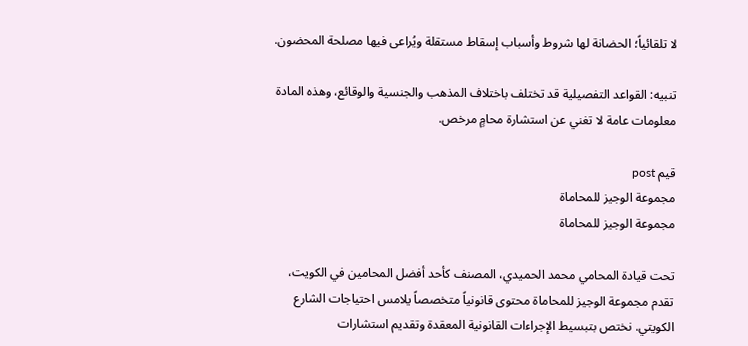لا تلقائياً؛ الحضانة لها شروط وأسباب إسقاط مستقلة ويُراعى فيها مصلحة المحضون.

تنبيه: القواعد التفصيلية قد تختلف باختلاف المذهب والجنسية والوقائع، وهذه المادة معلومات عامة لا تغني عن استشارة محامٍ مرخص.

قيم post
مجموعة الوجيز للمحاماة
مجموعة الوجيز للمحاماة

تحت قيادة المحامي محمد الحميدي، المصنف كأحد أفضل المحامين في الكويت، تقدم مجموعة الوجيز للمحاماة محتوى قانونياً متخصصاً يلامس احتياجات الشارع الكويتي. نختص بتبسيط الإجراءات القانونية المعقدة وتقديم استشارات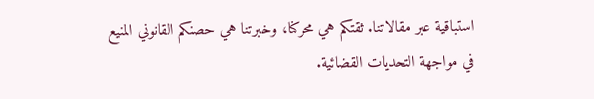استباقية عبر مقالاتنا. ثقتكم هي محركنا، وخبرتنا هي حصنكم القانوني المنيع في مواجهة التحديات القضائية.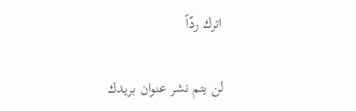اترك ردّاً

لن يتم نشر عنوان بريدك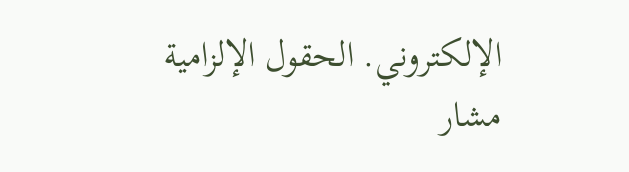الإلكتروني. الحقول الإلزامية مشار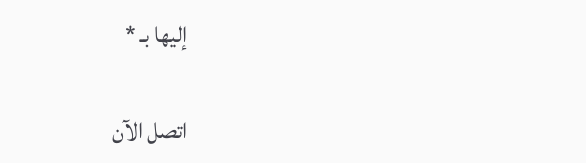إليها بـ *

اتصل الآن